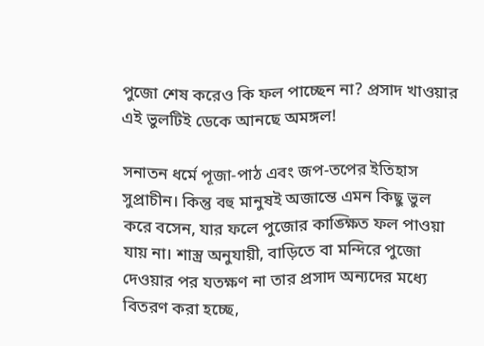পুজো শেষ করেও কি ফল পাচ্ছেন না? প্রসাদ খাওয়ার এই ভুলটিই ডেকে আনছে অমঙ্গল!

সনাতন ধর্মে পূজা-পাঠ এবং জপ-তপের ইতিহাস সুপ্রাচীন। কিন্তু বহু মানুষই অজান্তে এমন কিছু ভুল করে বসেন, যার ফলে পুজোর কাঙ্ক্ষিত ফল পাওয়া যায় না। শাস্ত্র অনুযায়ী, বাড়িতে বা মন্দিরে পুজো দেওয়ার পর যতক্ষণ না তার প্রসাদ অন্যদের মধ্যে বিতরণ করা হচ্ছে,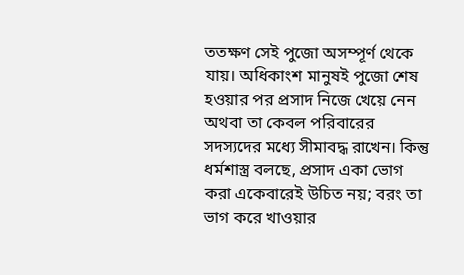ততক্ষণ সেই পুজো অসম্পূর্ণ থেকে যায়। অধিকাংশ মানুষই পুজো শেষ হওয়ার পর প্রসাদ নিজে খেয়ে নেন অথবা তা কেবল পরিবারের সদস্যদের মধ্যে সীমাবদ্ধ রাখেন। কিন্তু ধর্মশাস্ত্র বলছে, প্রসাদ একা ভোগ করা একেবারেই উচিত নয়; বরং তা ভাগ করে খাওয়ার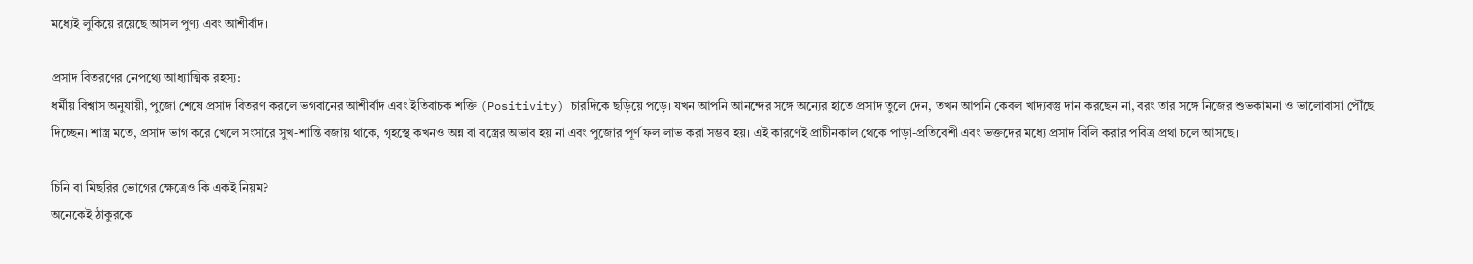মধ্যেই লুকিয়ে রয়েছে আসল পুণ্য এবং আশীর্বাদ।

প্রসাদ বিতরণের নেপথ্যে আধ্যাত্মিক রহস্য:
ধর্মীয় বিশ্বাস অনুযায়ী, পুজো শেষে প্রসাদ বিতরণ করলে ভগবানের আশীর্বাদ এবং ইতিবাচক শক্তি (Positivity) চারদিকে ছড়িয়ে পড়ে। যখন আপনি আনন্দের সঙ্গে অন্যের হাতে প্রসাদ তুলে দেন, তখন আপনি কেবল খাদ্যবস্তু দান করছেন না, বরং তার সঙ্গে নিজের শুভকামনা ও ভালোবাসা পৌঁছে দিচ্ছেন। শাস্ত্র মতে, প্রসাদ ভাগ করে খেলে সংসারে সুখ-শান্তি বজায় থাকে, গৃহস্থে কখনও অন্ন বা বস্ত্রের অভাব হয় না এবং পুজোর পূর্ণ ফল লাভ করা সম্ভব হয়। এই কারণেই প্রাচীনকাল থেকে পাড়া-প্রতিবেশী এবং ভক্তদের মধ্যে প্রসাদ বিলি করার পবিত্র প্রথা চলে আসছে।

চিনি বা মিছরির ভোগের ক্ষেত্রেও কি একই নিয়ম?
অনেকেই ঠাকুরকে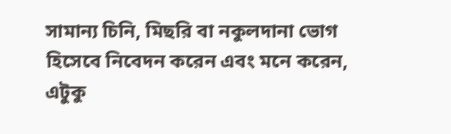সামান্য চিনি, মিছরি বা নকুলদানা ভোগ হিসেবে নিবেদন করেন এবং মনে করেন, এটুকু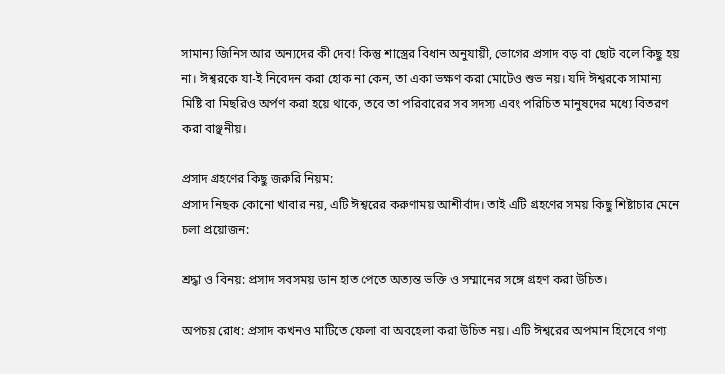সামান্য জিনিস আর অন্যদের কী দেব! কিন্তু শাস্ত্রের বিধান অনুযায়ী, ভোগের প্রসাদ বড় বা ছোট বলে কিছু হয় না। ঈশ্বরকে যা-ই নিবেদন করা হোক না কেন, তা একা ভক্ষণ করা মোটেও শুভ নয়। যদি ঈশ্বরকে সামান্য মিষ্টি বা মিছরিও অর্পণ করা হয়ে থাকে, তবে তা পরিবারের সব সদস্য এবং পরিচিত মানুষদের মধ্যে বিতরণ করা বাঞ্ছনীয়।

প্রসাদ গ্রহণের কিছু জরুরি নিয়ম:
প্রসাদ নিছক কোনো খাবার নয়, এটি ঈশ্বরের করুণাময় আশীর্বাদ। তাই এটি গ্রহণের সময় কিছু শিষ্টাচার মেনে চলা প্রয়োজন:

শ্রদ্ধা ও বিনয়: প্রসাদ সবসময় ডান হাত পেতে অত্যন্ত ভক্তি ও সম্মানের সঙ্গে গ্রহণ করা উচিত।

অপচয় রোধ: প্রসাদ কখনও মাটিতে ফেলা বা অবহেলা করা উচিত নয়। এটি ঈশ্বরের অপমান হিসেবে গণ্য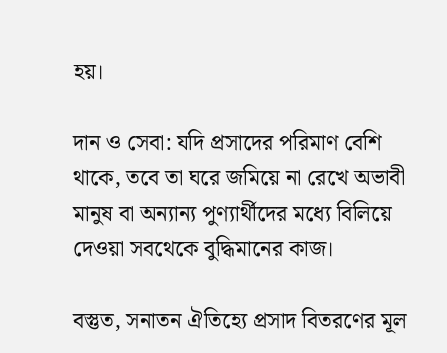হয়।

দান ও সেবা: যদি প্রসাদের পরিমাণ বেশি থাকে, তবে তা ঘরে জমিয়ে না রেখে অভাবী মানুষ বা অন্যান্য পুণ্যার্থীদের মধ্যে বিলিয়ে দেওয়া সবথেকে বুদ্ধিমানের কাজ।

বস্তুত, সনাতন ঐতিহ্যে প্রসাদ বিতরণের মূল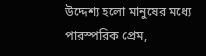উদ্দেশ্য হলো মানুষের মধ্যে পারস্পরিক প্রেম,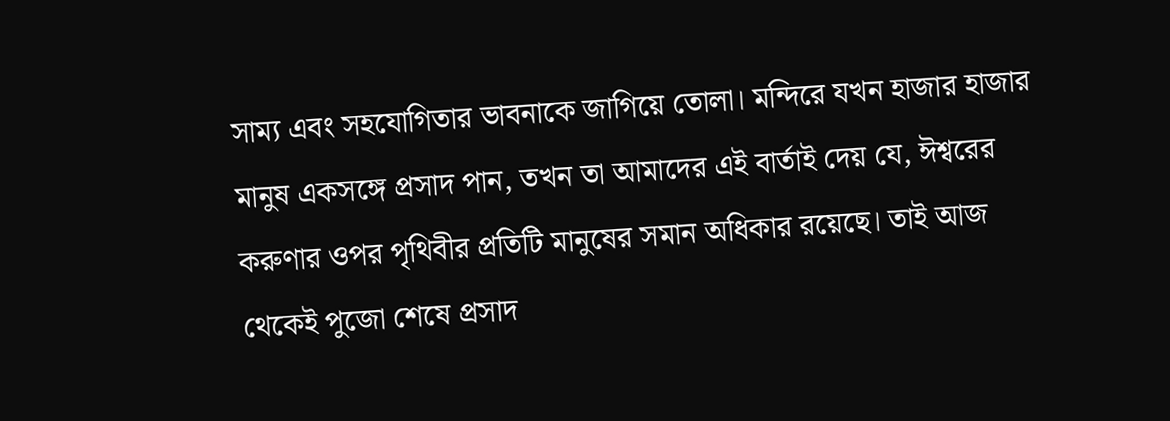সাম্য এবং সহযোগিতার ভাবনাকে জাগিয়ে তোলা। মন্দিরে যখন হাজার হাজার মানুষ একসঙ্গে প্রসাদ পান, তখন তা আমাদের এই বার্তাই দেয় যে, ঈশ্বরের করুণার ওপর পৃথিবীর প্রতিটি মানুষের সমান অধিকার রয়েছে। তাই আজ থেকেই পুজো শেষে প্রসাদ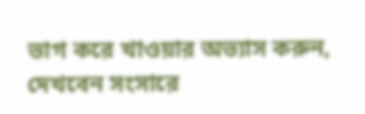ভাগ করে খাওয়ার অভ্যাস করুন, দেখবেন সংসারে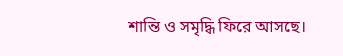শান্তি ও সমৃদ্ধি ফিরে আসছে।